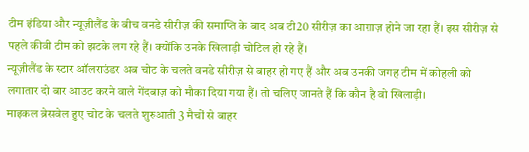टीम इंडिया और न्यूज़ीलैंड के बीच वनडे सीरीज़ की समाप्ति के बाद अब टी20 सीरीज़ का आग़ाज़ होने जा रहा हैं। इस सीरीज़ से पहले कीवी टीम को झटके लग रहे हैं। क्योंकि उनके खिलाड़ी चोटिल हो रहे हैं।
न्यूज़ीलैंड के स्टार ऑलराउंडर अब चोट के चलते वनडे सीरीज़ से बाहर हो गए हैं और अब उनकी जगह टीम में कोहली को लगातार दो बार आउट करने वाले गेंदबाज़ को मौका दिया गया हैं। तो चलिए जानते हैं कि कौन है वो खिलाड़ी।
माइकल ब्रेसवेल हुए चोट के चलते शुरुआती 3 मैचों से बाहर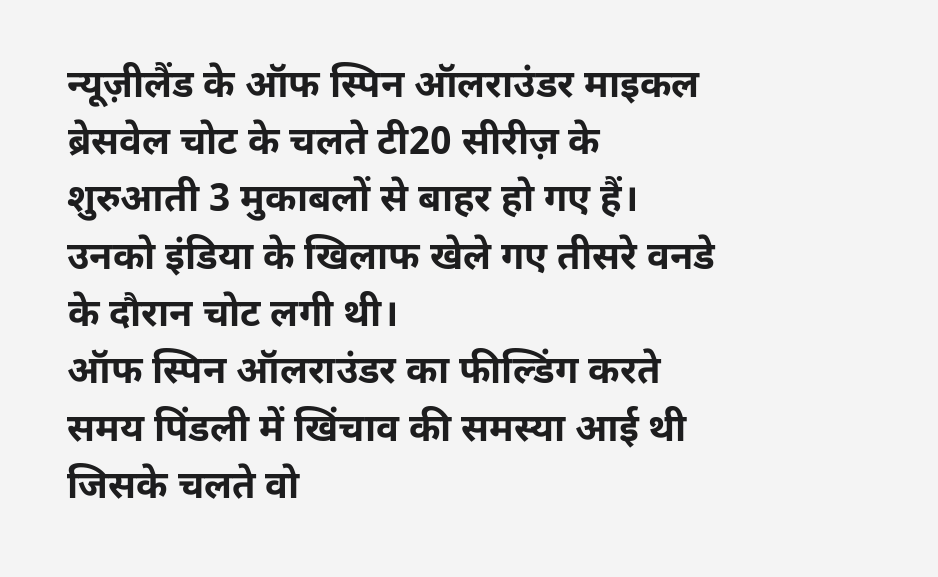न्यूज़ीलैंड के ऑफ स्पिन ऑलराउंडर माइकल ब्रेसवेल चोट के चलते टी20 सीरीज़ के शुरुआती 3 मुकाबलों से बाहर हो गए हैं। उनको इंडिया के खिलाफ खेले गए तीसरे वनडे के दौरान चोट लगी थी।
ऑफ स्पिन ऑलराउंडर का फील्डिंग करते समय पिंडली में खिंचाव की समस्या आई थी जिसके चलते वो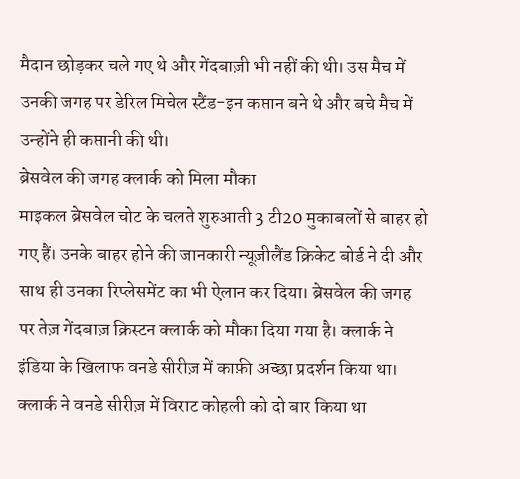मैदान छोड़कर चले गए थे और गेंदबाज़ी भी नहीं की थी। उस मैच में उनकी जगह पर डेरिल मिचेल स्टैंड-इन कप्तान बने थे और बचे मैच में उन्होंने ही कप्तानी की थी।
ब्रेसवेल की जगह क्लार्क को मिला मौका
माइकल ब्रेसवेल चोट के चलते शुरुआती 3 टी20 मुकाबलों से बाहर हो गए हैं। उनके बाहर होने की जानकारी न्यूज़ीलैंड क्रिकेट बोर्ड ने दी और साथ ही उनका रिप्लेसमेंट का भी ऐलान कर दिया। ब्रेसवेल की जगह पर तेज़ गेंदबाज़ क्रिस्टन क्लार्क को मौका दिया गया है। क्लार्क ने इंडिया के खिलाफ वनडे सीरीज़ में काफ़ी अच्छा प्रदर्शन किया था।
क्लार्क ने वनडे सीरीज़ में विराट कोहली को दो बार किया था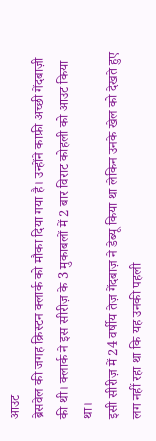आउट
ब्रेसवेल की जगह क्रिस्टन क्लार्क को मौका दिया गया है। उन्होंने काफ़ी अच्छी गेंदबाज़ी की थी। क्लार्क ने इस सीरीज़ के 3 मुकाबलों में 2 बार विराट कोहली को आउट किया था।
इसी सीरीज़ में 24 वर्षीय तेज़ गेंदबाज़ ने डेब्यू किया था लेकिन उनके खेल को देखते हुए लग नहीं रहा था कि यह उनकी पहली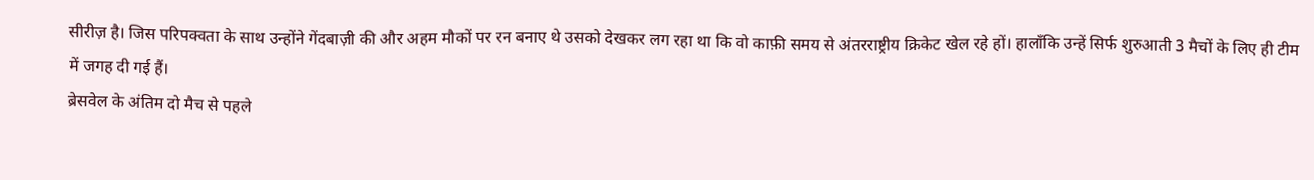सीरीज़ है। जिस परिपक्वता के साथ उन्होंने गेंदबाज़ी की और अहम मौकों पर रन बनाए थे उसको देखकर लग रहा था कि वो काफ़ी समय से अंतरराष्ट्रीय क्रिकेट खेल रहे हों। हालाँकि उन्हें सिर्फ शुरुआती 3 मैचों के लिए ही टीम में जगह दी गई हैं।
ब्रेसवेल के अंतिम दो मैच से पहले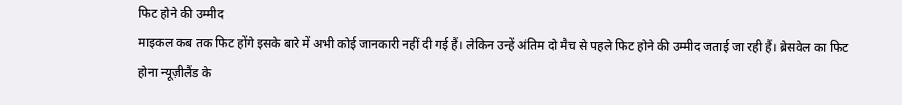फिट होने की उम्मीद
माइकल कब तक फिट होंगे इसके बारे में अभी कोई जानकारी नहीं दी गई हैं। लेकिन उन्हें अंतिम दो मैच से पहले फिट होने की उम्मीद जताई जा रही हैं। ब्रेसवेल का फिट होना न्यूज़ीलैंड के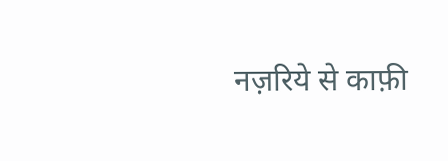नज़रिये से काफ़ी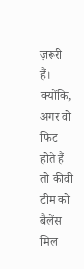ज़रूरी हैं। क्योंकि, अगर वो फिट होते हैं तो कीवी टीम को बैलेंस मिल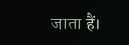जाता हैं।